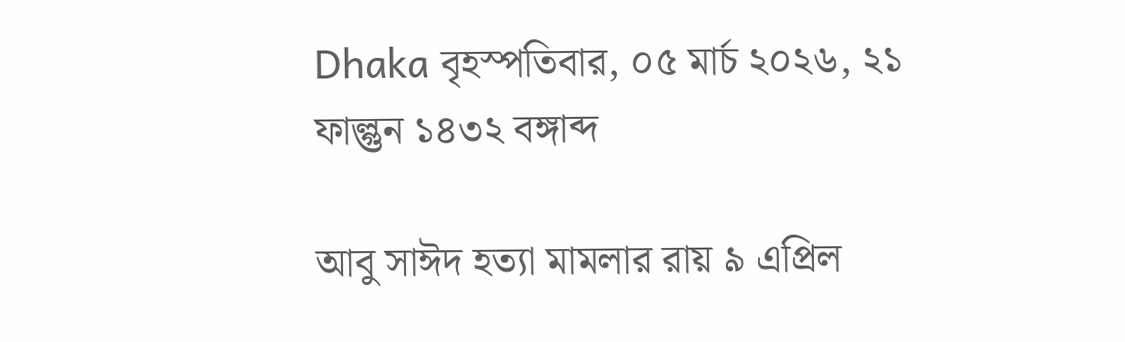Dhaka বৃহস্পতিবার, ০৫ মার্চ ২০২৬, ২১ ফাল্গুন ১৪৩২ বঙ্গাব্দ

আবু সাঈদ হত্যা মামলার রায় ৯ এপ্রিল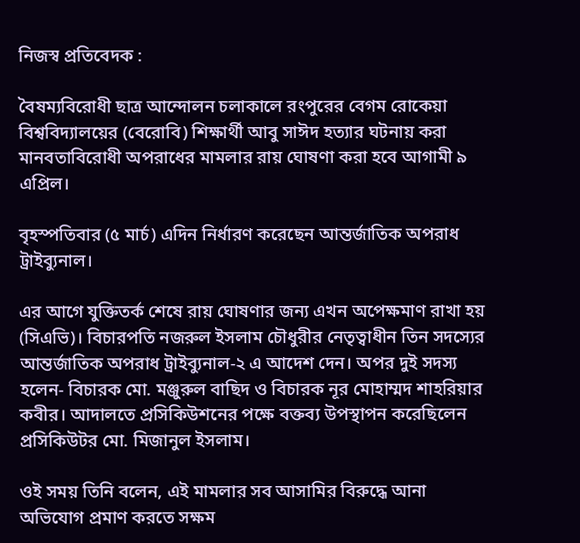নিজস্ব প্রতিবেদক :

বৈষম্যবিরোধী ছাত্র আন্দোলন চলাকালে রংপুরের বেগম রোকেয়া বিশ্ববিদ্যালয়ের (বেরোবি) শিক্ষার্থী আবু সাঈদ হত্যার ঘটনায় করা মানবতাবিরোধী অপরাধের মামলার রায় ঘোষণা করা হবে আগামী ৯ এপ্রিল।

বৃহস্পতিবার (৫ মার্চ) এদিন নির্ধারণ করেছেন আন্তর্জাতিক অপরাধ ট্রাইব্যুনাল।

এর আগে যুক্তিতর্ক শেষে রায় ঘোষণার জন্য এখন অপেক্ষমাণ রাখা হয় (সিএভি)। বিচারপতি নজরুল ইসলাম চৌধুরীর নেতৃত্বাধীন তিন সদস্যের আন্তর্জাতিক অপরাধ ট্রাইব্যুনাল-২ এ আদেশ দেন। অপর দুই সদস্য হলেন- বিচারক মো. মঞ্জুরুল বাছিদ ও বিচারক নূর মোহাম্মদ শাহরিয়ার কবীর। আদালতে প্রসিকিউশনের পক্ষে বক্তব্য উপস্থাপন করেছিলেন প্রসিকিউটর মো. মিজানুল ইসলাম।

ওই সময় তিনি বলেন, এই মামলার সব আসামির বিরুদ্ধে আনা অভিযোগ প্রমাণ করতে সক্ষম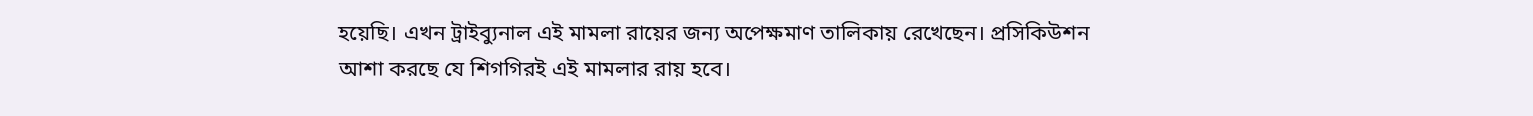হয়েছি। এখন ট্রাইব্যুনাল এই মামলা রায়ের জন্য অপেক্ষমাণ তালিকায় রেখেছেন। প্রসিকিউশন আশা করছে যে শিগগিরই এই মামলার রায় হবে।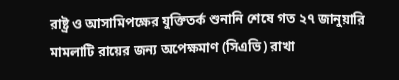রাষ্ট্র ও আসামিপক্ষের যুক্তিতর্ক শুনানি শেষে গত ২৭ জানুয়ারি মামলাটি রায়ের জন্য অপেক্ষমাণ (সিএভি) রাখা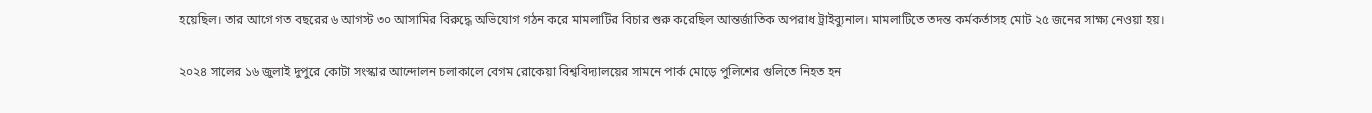হয়েছিল। তার আগে গত বছরের ৬ আগস্ট ৩০ আসামির বিরুদ্ধে অভিযোগ গঠন করে মামলাটির বিচার শুরু করেছিল আন্তর্জাতিক অপরাধ ট্রাইব্যুনাল। মামলাটিতে তদন্ত কর্মকর্তাসহ মোট ২৫ জনের সাক্ষ্য নেওয়া হয়।

২০২৪ সালের ১৬ জুলাই দুপুরে কোটা সংস্কার আন্দোলন চলাকালে বেগম রোকেয়া বিশ্ববিদ্যালয়ের সামনে পার্ক মোড়ে পুলিশের গুলিতে নিহত হন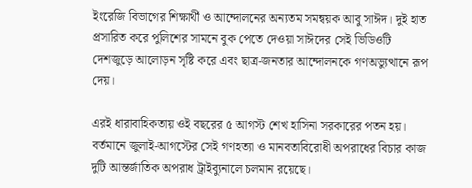ইংরেজি বিভাগের শিক্ষার্থী ও আন্দোলনের অন্যতম সমন্বয়ক আবু সাঈদ। দুই হাত প্রসারিত করে পুলিশের সামনে বুক পেতে দেওয়া সাঈদের সেই ভিডিওটি দেশজুড়ে আলোড়ন সৃষ্টি করে এবং ছাত্র-জনতার আন্দোলনকে গণঅভ্যুত্থানে রূপ দেয়।

এরই ধারাবাহিকতায় ওই বছরের ৫ আগস্ট শেখ হাসিনা সরকারের পতন হয়। বর্তমানে জুলাই-আগস্টের সেই গণহত্যা ও মানবতাবিরোধী অপরাধের বিচার কাজ দুটি আন্তর্জাতিক অপরাধ ট্রাইব্যুনালে চলমান রয়েছে।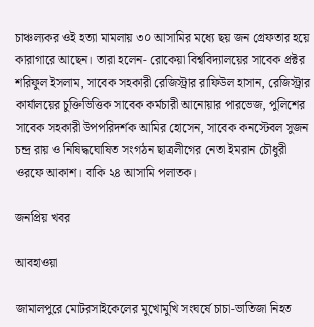চাঞ্চল্যকর ওই হত্যা মামলায় ৩০ আসামির মধ্যে ছয় জন গ্রেফতার হয়ে কারাগারে আছেন। তারা হলেন- রোকেয়া বিশ্ববিদ্যালয়ের সাবেক প্রক্টর শরিফুল ইসলাম, সাবেক সহকারী রেজিস্ট্রার রাফিউল হাসান, রেজিস্ট্রার কার্যালয়ের চুক্তিভিত্তিক সাবেক কর্মচারী আনোয়ার পারভেজ, পুলিশের সাবেক সহকারী উপপরিদর্শক আমির হোসেন, সাবেক কনস্টেবল সুজন চন্দ্র রায় ও নিষিদ্ধঘোষিত সংগঠন ছাত্রলীগের নেতা ইমরান চৌধুরী ওরফে আকাশ। বাকি ২৪ আসামি পলাতক।

জনপ্রিয় খবর

আবহাওয়া

জামালপুরে মোটরসাইকেলের মুখোমুখি সংঘর্ষে চাচা-ভাতিজা নিহত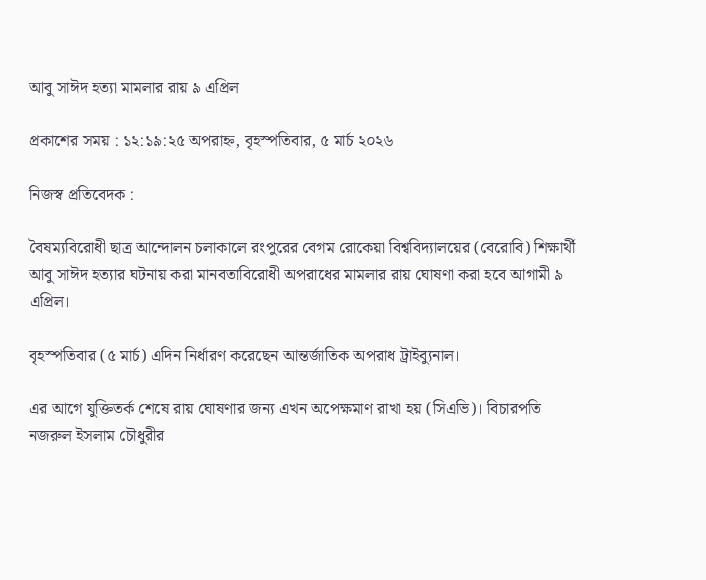আবু সাঈদ হত্যা মামলার রায় ৯ এপ্রিল

প্রকাশের সময় : ১২:১৯:২৫ অপরাহ্ন, বৃহস্পতিবার, ৫ মার্চ ২০২৬

নিজস্ব প্রতিবেদক :

বৈষম্যবিরোধী ছাত্র আন্দোলন চলাকালে রংপুরের বেগম রোকেয়া বিশ্ববিদ্যালয়ের (বেরোবি) শিক্ষার্থী আবু সাঈদ হত্যার ঘটনায় করা মানবতাবিরোধী অপরাধের মামলার রায় ঘোষণা করা হবে আগামী ৯ এপ্রিল।

বৃহস্পতিবার (৫ মার্চ) এদিন নির্ধারণ করেছেন আন্তর্জাতিক অপরাধ ট্রাইব্যুনাল।

এর আগে যুক্তিতর্ক শেষে রায় ঘোষণার জন্য এখন অপেক্ষমাণ রাখা হয় (সিএভি)। বিচারপতি নজরুল ইসলাম চৌধুরীর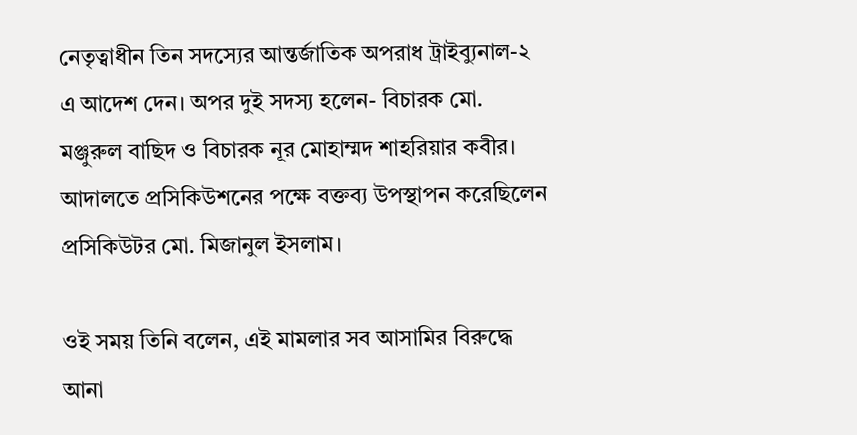নেতৃত্বাধীন তিন সদস্যের আন্তর্জাতিক অপরাধ ট্রাইব্যুনাল-২ এ আদেশ দেন। অপর দুই সদস্য হলেন- বিচারক মো. মঞ্জুরুল বাছিদ ও বিচারক নূর মোহাম্মদ শাহরিয়ার কবীর। আদালতে প্রসিকিউশনের পক্ষে বক্তব্য উপস্থাপন করেছিলেন প্রসিকিউটর মো. মিজানুল ইসলাম।

ওই সময় তিনি বলেন, এই মামলার সব আসামির বিরুদ্ধে আনা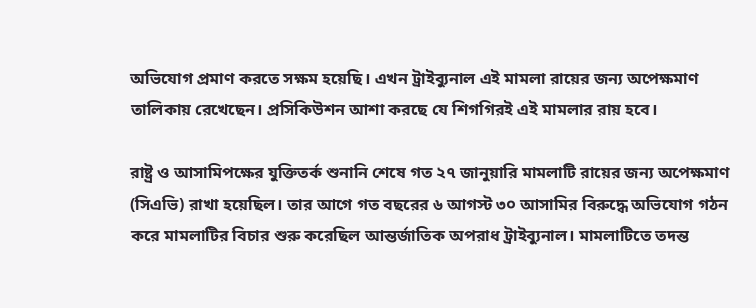অভিযোগ প্রমাণ করতে সক্ষম হয়েছি। এখন ট্রাইব্যুনাল এই মামলা রায়ের জন্য অপেক্ষমাণ তালিকায় রেখেছেন। প্রসিকিউশন আশা করছে যে শিগগিরই এই মামলার রায় হবে।

রাষ্ট্র ও আসামিপক্ষের যুক্তিতর্ক শুনানি শেষে গত ২৭ জানুয়ারি মামলাটি রায়ের জন্য অপেক্ষমাণ (সিএভি) রাখা হয়েছিল। তার আগে গত বছরের ৬ আগস্ট ৩০ আসামির বিরুদ্ধে অভিযোগ গঠন করে মামলাটির বিচার শুরু করেছিল আন্তর্জাতিক অপরাধ ট্রাইব্যুনাল। মামলাটিতে তদন্ত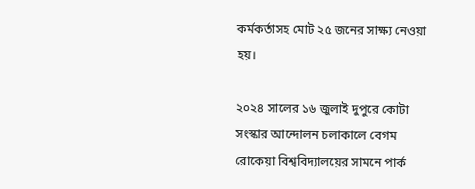কর্মকর্তাসহ মোট ২৫ জনের সাক্ষ্য নেওয়া হয়।

২০২৪ সালের ১৬ জুলাই দুপুরে কোটা সংস্কার আন্দোলন চলাকালে বেগম রোকেয়া বিশ্ববিদ্যালয়ের সামনে পার্ক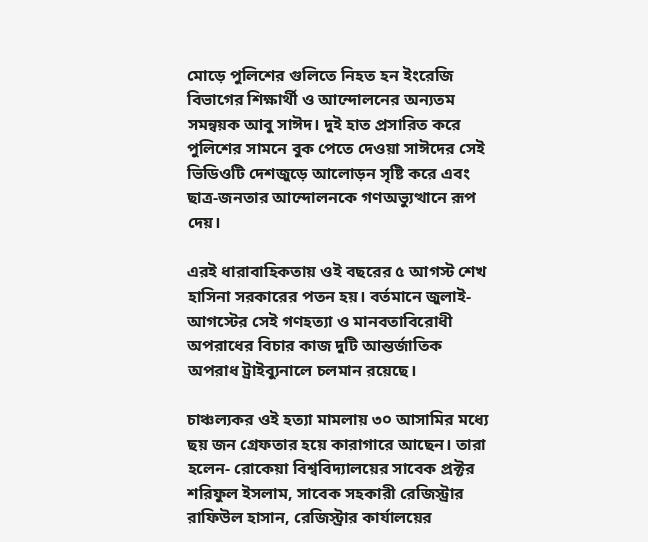মোড়ে পুলিশের গুলিতে নিহত হন ইংরেজি বিভাগের শিক্ষার্থী ও আন্দোলনের অন্যতম সমন্বয়ক আবু সাঈদ। দুই হাত প্রসারিত করে পুলিশের সামনে বুক পেতে দেওয়া সাঈদের সেই ভিডিওটি দেশজুড়ে আলোড়ন সৃষ্টি করে এবং ছাত্র-জনতার আন্দোলনকে গণঅভ্যুত্থানে রূপ দেয়।

এরই ধারাবাহিকতায় ওই বছরের ৫ আগস্ট শেখ হাসিনা সরকারের পতন হয়। বর্তমানে জুলাই-আগস্টের সেই গণহত্যা ও মানবতাবিরোধী অপরাধের বিচার কাজ দুটি আন্তর্জাতিক অপরাধ ট্রাইব্যুনালে চলমান রয়েছে।

চাঞ্চল্যকর ওই হত্যা মামলায় ৩০ আসামির মধ্যে ছয় জন গ্রেফতার হয়ে কারাগারে আছেন। তারা হলেন- রোকেয়া বিশ্ববিদ্যালয়ের সাবেক প্রক্টর শরিফুল ইসলাম, সাবেক সহকারী রেজিস্ট্রার রাফিউল হাসান, রেজিস্ট্রার কার্যালয়ের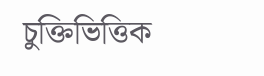চুক্তিভিত্তিক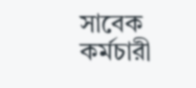সাবেক কর্মচারী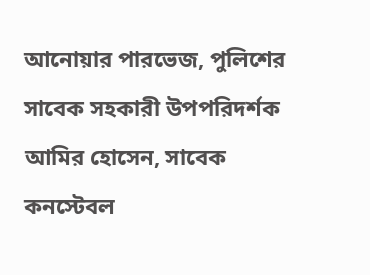আনোয়ার পারভেজ, পুলিশের সাবেক সহকারী উপপরিদর্শক আমির হোসেন, সাবেক কনস্টেবল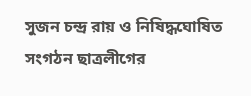সুজন চন্দ্র রায় ও নিষিদ্ধঘোষিত সংগঠন ছাত্রলীগের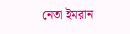নেতা ইমরান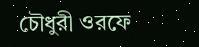চৌধুরী ওরফে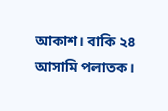আকাশ। বাকি ২৪ আসামি পলাতক।